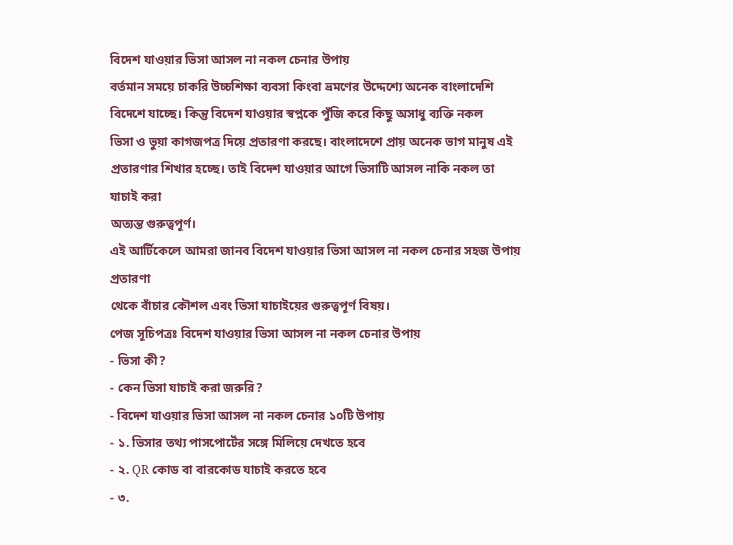বিদেশ যাওয়ার ভিসা আসল না নকল চেনার উপায়
বর্তমান সময়ে চাকরি উচ্চশিক্ষা ব্যবসা কিংবা ভ্রমণের উদ্দেশ্যে অনেক বাংলাদেশি
বিদেশে যাচ্ছে। কিন্তু বিদেশ যাওয়ার স্বপ্নকে পুঁজি করে কিছু অসাধু ব্যক্তি নকল
ভিসা ও ভুয়া কাগজপত্র দিয়ে প্রতারণা করছে। বাংলাদেশে প্রায় অনেক ভাগ মানুষ এই
প্রতারণার শিখার হচ্ছে। তাই বিদেশ যাওয়ার আগে ভিসাটি আসল নাকি নকল তা যাচাই করা
অত্যন্ত গুরুত্বপূর্ণ।
এই আর্টিকেলে আমরা জানব বিদেশ যাওয়ার ভিসা আসল না নকল চেনার সহজ উপায় প্রতারণা
থেকে বাঁচার কৌশল এবং ভিসা যাচাইয়ের গুরুত্বপূর্ণ বিষয়।
পেজ সূচিপত্রঃ বিদেশ যাওয়ার ভিসা আসল না নকল চেনার উপায়
- ভিসা কী?
- কেন ভিসা যাচাই করা জরুরি?
- বিদেশ যাওয়ার ভিসা আসল না নকল চেনার ১০টি উপায়
- ১. ভিসার তথ্য পাসপোর্টের সঙ্গে মিলিয়ে দেখতে হবে
- ২. QR কোড বা বারকোড যাচাই করতে হবে
- ৩.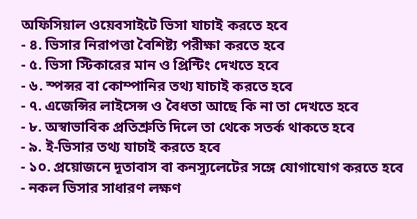অফিসিয়াল ওয়েবসাইটে ভিসা যাচাই করতে হবে
- ৪. ভিসার নিরাপত্তা বৈশিষ্ট্য পরীক্ষা করতে হবে
- ৫. ভিসা স্টিকারের মান ও প্রিন্টিং দেখতে হবে
- ৬. স্পন্সর বা কোম্পানির তথ্য যাচাই করতে হবে
- ৭. এজেন্সির লাইসেন্স ও বৈধতা আছে কি না তা দেখতে হবে
- ৮. অস্বাভাবিক প্রতিশ্রুতি দিলে তা থেকে সতর্ক থাকতে হবে
- ৯. ই-ভিসার তথ্য যাচাই করতে হবে
- ১০. প্রয়োজনে দূতাবাস বা কনস্যুলেটের সঙ্গে যোগাযোগ করতে হবে
- নকল ভিসার সাধারণ লক্ষণ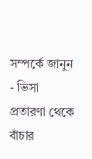সম্পর্কে জানুন
- ভিসা প্রতারণা থেকে বাঁচার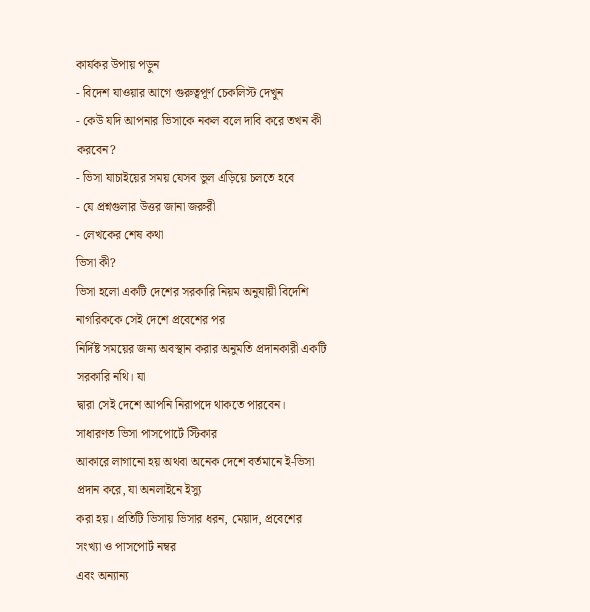কার্যকর উপায় পড়ুন
- বিদেশ যাওয়ার আগে গুরুত্বপূর্ণ চেকলিস্ট দেখুন
- কেউ যদি আপনার ভিসাকে নকল বলে দাবি করে তখন কী করবেন?
- ভিসা যাচাইয়ের সময় যেসব ভুল এড়িয়ে চলতে হবে
- যে প্রশ্নগুলার উত্তর জানা জরুরী
- লেখকের শেষ কথা
ভিসা কী?
ভিসা হলো একটি দেশের সরকারি নিয়ম অনুযায়ী বিদেশি নাগরিককে সেই দেশে প্রবেশের পর
নির্দিষ্ট সময়ের জন্য অবস্থান করার অনুমতি প্রদানকারী একটি সরকারি নথি। যা
দ্বারা সেই দেশে আপনি নিরাপদে থাকতে পারবেন। সাধারণত ভিসা পাসপোর্টে স্টিকার
আকারে লাগানো হয় অথবা অনেক দেশে বর্তমানে ই-ভিসা প্রদান করে, যা অনলাইনে ইস্যু
করা হয়। প্রতিটি ভিসায় ভিসার ধরন, মেয়াদ, প্রবেশের সংখ্যা ও পাসপোর্ট নম্বর
এবং অন্যান্য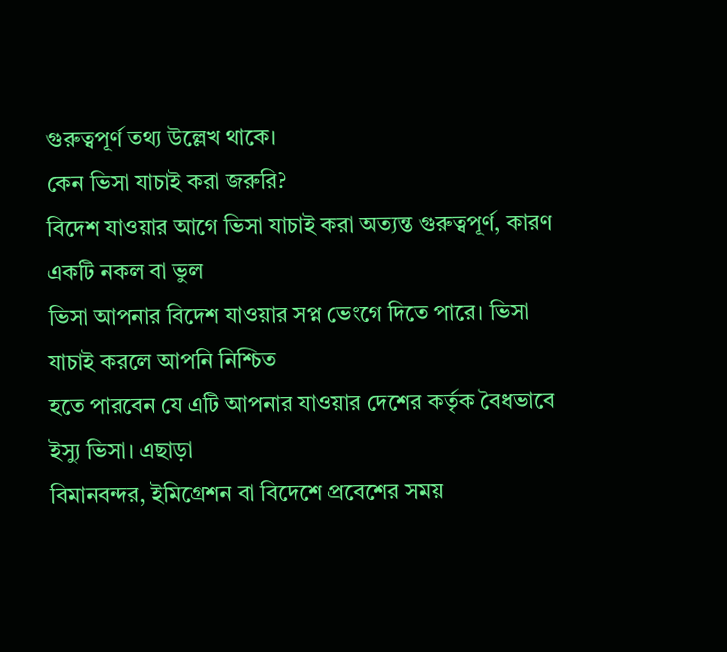গুরুত্বপূর্ণ তথ্য উল্লেখ থাকে।
কেন ভিসা যাচাই করা জরুরি?
বিদেশ যাওয়ার আগে ভিসা যাচাই করা অত্যন্ত গুরুত্বপূর্ণ, কারণ একটি নকল বা ভুল
ভিসা আপনার বিদেশ যাওয়ার সপ্ন ভেংগে দিতে পারে। ভিসা যাচাই করলে আপনি নিশ্চিত
হতে পারবেন যে এটি আপনার যাওয়ার দেশের কর্তৃক বৈধভাবে ইস্যু ভিসা। এছাড়া
বিমানবন্দর, ইমিগ্রেশন বা বিদেশে প্রবেশের সময়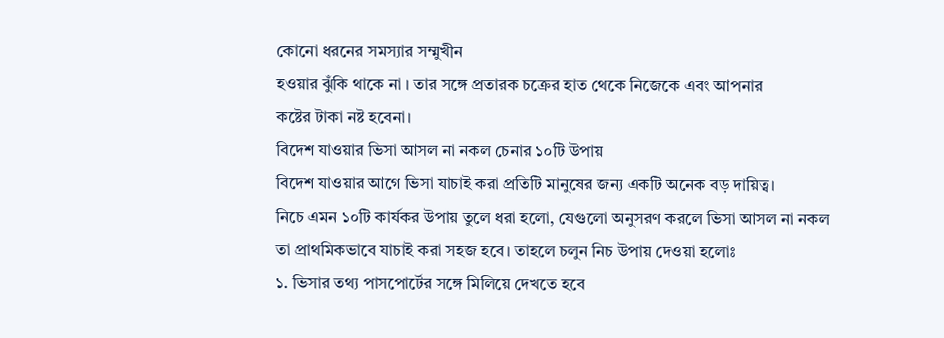কোনো ধরনের সমস্যার সম্মুখীন
হওয়ার ঝুঁকি থাকে না । তার সঙ্গে প্রতারক চক্রের হাত থেকে নিজেকে এবং আপনার
কষ্টের টাকা নষ্ট হবেনা।
বিদেশ যাওয়ার ভিসা আসল না নকল চেনার ১০টি উপায়
বিদেশ যাওয়ার আগে ভিসা যাচাই করা প্রতিটি মানুষের জন্য একটি অনেক বড় দায়িত্ব।
নিচে এমন ১০টি কার্যকর উপায় তুলে ধরা হলো, যেগুলো অনুসরণ করলে ভিসা আসল না নকল
তা প্রাথমিকভাবে যাচাই করা সহজ হবে। তাহলে চলুন নিচ উপায় দেওয়া হলোঃ
১. ভিসার তথ্য পাসপোর্টের সঙ্গে মিলিয়ে দেখতে হবে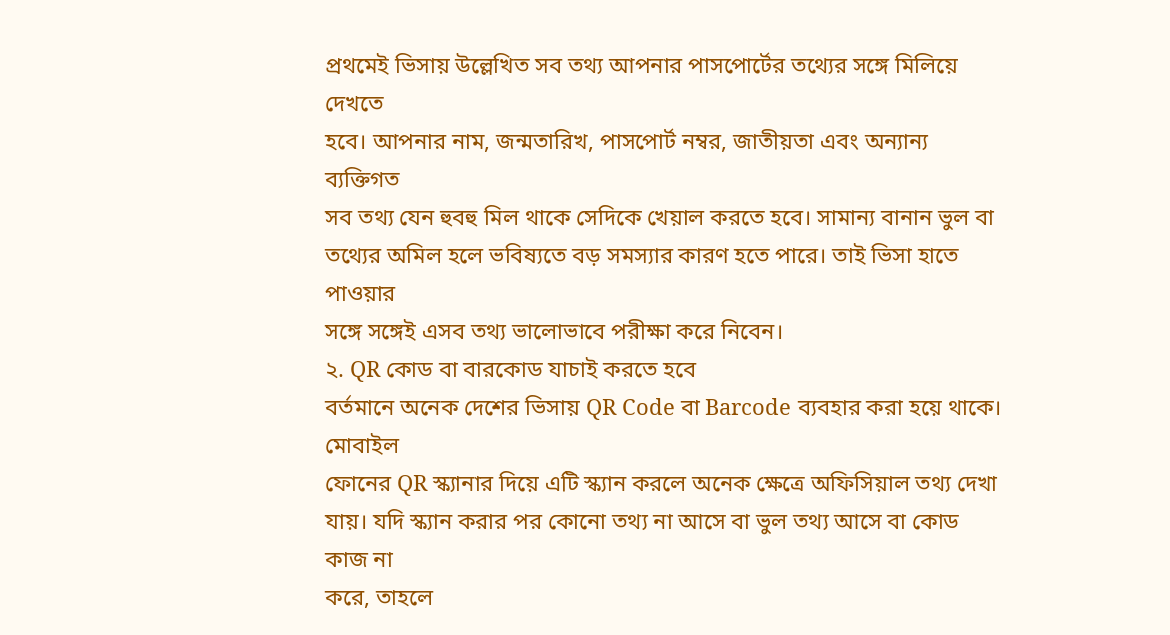প্রথমেই ভিসায় উল্লেখিত সব তথ্য আপনার পাসপোর্টের তথ্যের সঙ্গে মিলিয়ে দেখতে
হবে। আপনার নাম, জন্মতারিখ, পাসপোর্ট নম্বর, জাতীয়তা এবং অন্যান্য ব্যক্তিগত
সব তথ্য যেন হুবহু মিল থাকে সেদিকে খেয়াল করতে হবে। সামান্য বানান ভুল বা
তথ্যের অমিল হলে ভবিষ্যতে বড় সমস্যার কারণ হতে পারে। তাই ভিসা হাতে পাওয়ার
সঙ্গে সঙ্গেই এসব তথ্য ভালোভাবে পরীক্ষা করে নিবেন।
২. QR কোড বা বারকোড যাচাই করতে হবে
বর্তমানে অনেক দেশের ভিসায় QR Code বা Barcode ব্যবহার করা হয়ে থাকে। মোবাইল
ফোনের QR স্ক্যানার দিয়ে এটি স্ক্যান করলে অনেক ক্ষেত্রে অফিসিয়াল তথ্য দেখা
যায়। যদি স্ক্যান করার পর কোনো তথ্য না আসে বা ভুল তথ্য আসে বা কোড কাজ না
করে, তাহলে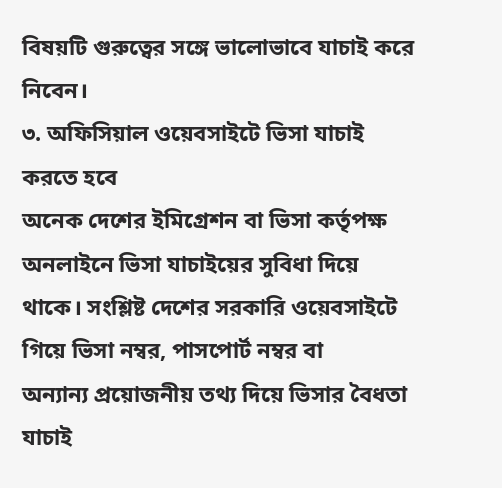বিষয়টি গুরুত্বের সঙ্গে ভালোভাবে যাচাই করে নিবেন।
৩. অফিসিয়াল ওয়েবসাইটে ভিসা যাচাই করতে হবে
অনেক দেশের ইমিগ্রেশন বা ভিসা কর্তৃপক্ষ অনলাইনে ভিসা যাচাইয়ের সুবিধা দিয়ে
থাকে। সংশ্লিষ্ট দেশের সরকারি ওয়েবসাইটে গিয়ে ভিসা নম্বর, পাসপোর্ট নম্বর বা
অন্যান্য প্রয়োজনীয় তথ্য দিয়ে ভিসার বৈধতা যাচাই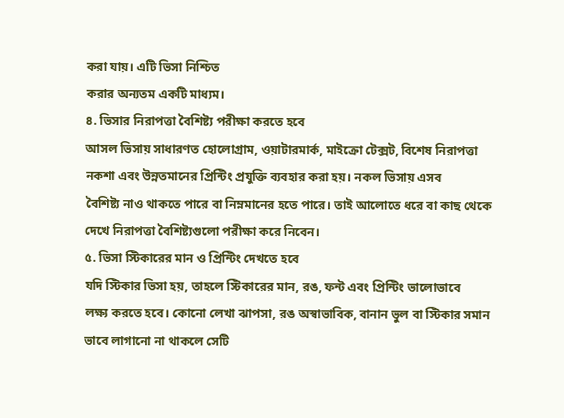করা যায়। এটি ভিসা নিশ্চিত
করার অন্যতম একটি মাধ্যম।
৪. ভিসার নিরাপত্তা বৈশিষ্ট্য পরীক্ষা করতে হবে
আসল ভিসায় সাধারণত হোলোগ্রাম, ওয়াটারমার্ক, মাইক্রো টেক্সট, বিশেষ নিরাপত্তা
নকশা এবং উন্নতমানের প্রিন্টিং প্রযুক্তি ব্যবহার করা হয়। নকল ভিসায় এসব
বৈশিষ্ট্য নাও থাকতে পারে বা নিম্নমানের হতে পারে। তাই আলোতে ধরে বা কাছ থেকে
দেখে নিরাপত্তা বৈশিষ্ট্যগুলো পরীক্ষা করে নিবেন।
৫. ভিসা স্টিকারের মান ও প্রিন্টিং দেখতে হবে
যদি স্টিকার ভিসা হয়, তাহলে স্টিকারের মান, রঙ, ফন্ট এবং প্রিন্টিং ভালোভাবে
লক্ষ্য করতে হবে। কোনো লেখা ঝাপসা, রঙ অস্বাভাবিক, বানান ভুল বা স্টিকার সমান
ভাবে লাগানো না থাকলে সেটি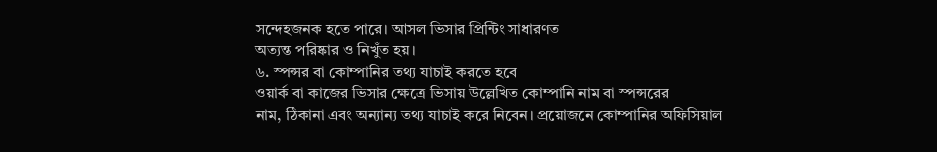সন্দেহজনক হতে পারে। আসল ভিসার প্রিন্টিং সাধারণত
অত্যন্ত পরিষ্কার ও নিখুঁত হয়।
৬. স্পন্সর বা কোম্পানির তথ্য যাচাই করতে হবে
ওয়ার্ক বা কাজের ভিসার ক্ষেত্রে ভিসায় উল্লেখিত কোম্পানি নাম বা স্পন্সরের
নাম, ঠিকানা এবং অন্যান্য তথ্য যাচাই করে নিবেন। প্রয়োজনে কোম্পানির অফিসিয়াল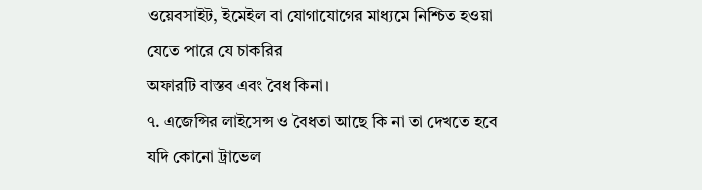ওয়েবসাইট, ইমেইল বা যোগাযোগের মাধ্যমে নিশ্চিত হওয়া যেতে পারে যে চাকরির
অফারটি বাস্তব এবং বৈধ কিনা।
৭. এজেন্সির লাইসেন্স ও বৈধতা আছে কি না তা দেখতে হবে
যদি কোনো ট্রাভেল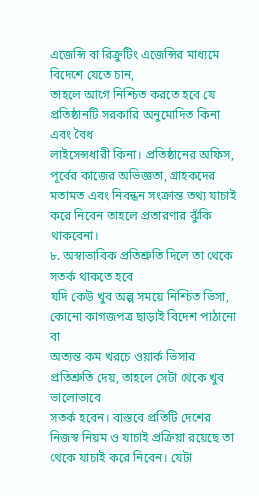এজেন্সি বা রিক্রুটিং এজেন্সির মাধ্যমে বিদেশে যেতে চান,
তাহলে আগে নিশ্চিত করতে হবে যে প্রতিষ্ঠানটি সরকারি অনুমোদিত কিনা এবং বৈধ
লাইসেন্সধারী কিনা। প্রতিষ্ঠানের অফিস, পূর্বের কাজের অভিজ্ঞতা, গ্রাহকদের
মতামত এবং নিবন্ধন সংক্রান্ত তথ্য যাচাই করে নিবেন তাহলে প্রতারণার ঝুঁকি
থাকবেনা।
৮. অস্বাভাবিক প্রতিশ্রুতি দিলে তা থেকে সতর্ক থাকতে হবে
যদি কেউ খুব অল্প সময়ে নিশ্চিত ভিসা, কোনো কাগজপত্র ছাড়াই বিদেশ পাঠানো বা
অত্যন্ত কম খরচে ওয়ার্ক ভিসার প্রতিশ্রুতি দেয়, তাহলে সেটা থেকে খুব ভালোভাবে
সতর্ক হবেন। বাস্তবে প্রতিটি দেশের নিজস্ব নিয়ম ও যাচাই প্রক্রিয়া রয়েছে তা
থেকে যাচাই করে নিবেন। যেটা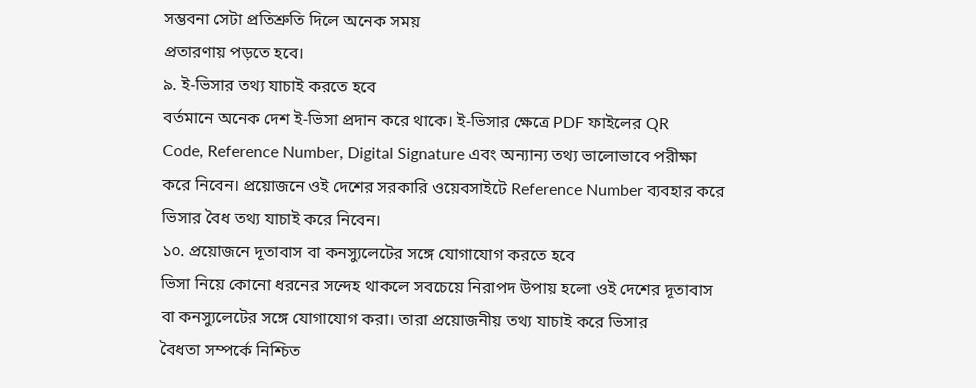সম্ভবনা সেটা প্রতিশ্রুতি দিলে অনেক সময়
প্রতারণায় পড়তে হবে।
৯. ই-ভিসার তথ্য যাচাই করতে হবে
বর্তমানে অনেক দেশ ই-ভিসা প্রদান করে থাকে। ই-ভিসার ক্ষেত্রে PDF ফাইলের QR
Code, Reference Number, Digital Signature এবং অন্যান্য তথ্য ভালোভাবে পরীক্ষা
করে নিবেন। প্রয়োজনে ওই দেশের সরকারি ওয়েবসাইটে Reference Number ব্যবহার করে
ভিসার বৈধ তথ্য যাচাই করে নিবেন।
১০. প্রয়োজনে দূতাবাস বা কনস্যুলেটের সঙ্গে যোগাযোগ করতে হবে
ভিসা নিয়ে কোনো ধরনের সন্দেহ থাকলে সবচেয়ে নিরাপদ উপায় হলো ওই দেশের দূতাবাস
বা কনস্যুলেটের সঙ্গে যোগাযোগ করা। তারা প্রয়োজনীয় তথ্য যাচাই করে ভিসার
বৈধতা সম্পর্কে নিশ্চিত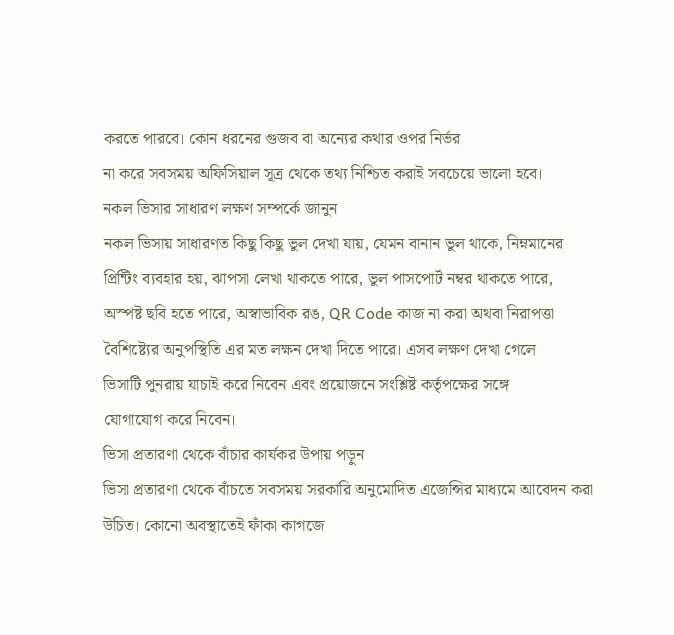করতে পারবে। কোন ধরনের গুজব বা অন্যের কথার ওপর নির্ভর
না করে সবসময় অফিসিয়াল সূত্র থেকে তথ্য নিশ্চিত করাই সবচেয়ে ভালো হবে।
নকল ভিসার সাধারণ লক্ষণ সম্পর্কে জানুন
নকল ভিসায় সাধারণত কিছু কিছু ভুল দেখা যায়, যেমন বানান ভুল থাকে, নিম্নমানের
প্রিন্টিং ব্যবহার হয়, ঝাপসা লেখা থাকতে পারে, ভুল পাসপোর্ট নম্বর থাকতে পারে,
অস্পষ্ট ছবি হতে পারে, অস্বাভাবিক রঙ, QR Code কাজ না করা অথবা নিরাপত্তা
বৈশিষ্ট্যের অনুপস্থিতি এর মত লক্ষন দেখা দিতে পারে। এসব লক্ষণ দেখা গেলে
ভিসাটি পুনরায় যাচাই করে নিবেন এবং প্রয়োজনে সংশ্লিষ্ট কর্তৃপক্ষের সঙ্গে
যোগাযোগ করে নিবেন।
ভিসা প্রতারণা থেকে বাঁচার কার্যকর উপায় পড়ুন
ভিসা প্রতারণা থেকে বাঁচতে সবসময় সরকারি অনুমোদিত এজেন্সির মাধ্যমে আবেদন করা
উচিত। কোনো অবস্থাতেই ফাঁকা কাগজে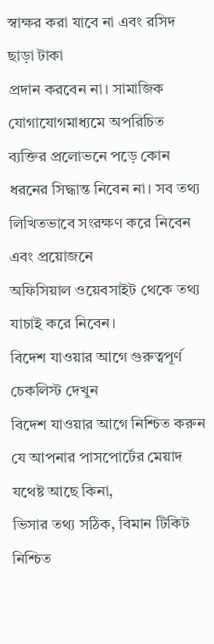স্বাক্ষর করা যাবে না এবং রসিদ ছাড়া টাকা
প্রদান করবেন না। সামাজিক যোগাযোগমাধ্যমে অপরিচিত ব্যক্তির প্রলোভনে পড়ে কোন
ধরনের সিদ্ধান্ত নিবেন না। সব তথ্য লিখিতভাবে সংরক্ষণ করে নিবেন এবং প্রয়োজনে
অফিসিয়াল ওয়েবসাইট থেকে তথ্য যাচাই করে নিবেন।
বিদেশ যাওয়ার আগে গুরুত্বপূর্ণ চেকলিস্ট দেখুন
বিদেশ যাওয়ার আগে নিশ্চিত করুন যে আপনার পাসপোর্টের মেয়াদ যথেষ্ট আছে কিনা,
ভিসার তথ্য সঠিক, বিমান টিকিট নিশ্চিত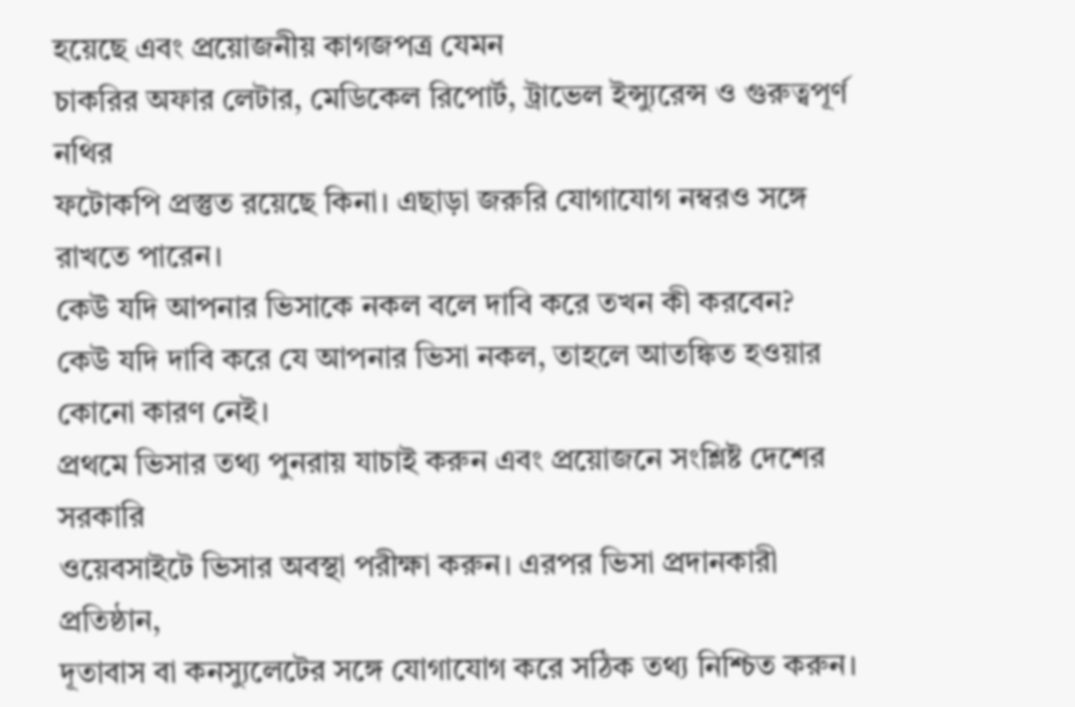হয়েছে এবং প্রয়োজনীয় কাগজপত্র যেমন
চাকরির অফার লেটার, মেডিকেল রিপোর্ট, ট্রাভেল ইন্স্যুরেন্স ও গুরুত্বপূর্ণ নথির
ফটোকপি প্রস্তুত রয়েছে কিনা। এছাড়া জরুরি যোগাযোগ নম্বরও সঙ্গে রাখতে পারেন।
কেউ যদি আপনার ভিসাকে নকল বলে দাবি করে তখন কী করবেন?
কেউ যদি দাবি করে যে আপনার ভিসা নকল, তাহলে আতঙ্কিত হওয়ার কোনো কারণ নেই।
প্রথমে ভিসার তথ্য পুনরায় যাচাই করুন এবং প্রয়োজনে সংশ্লিষ্ট দেশের সরকারি
ওয়েবসাইটে ভিসার অবস্থা পরীক্ষা করুন। এরপর ভিসা প্রদানকারী প্রতিষ্ঠান,
দূতাবাস বা কনস্যুলেটের সঙ্গে যোগাযোগ করে সঠিক তথ্য নিশ্চিত করুন।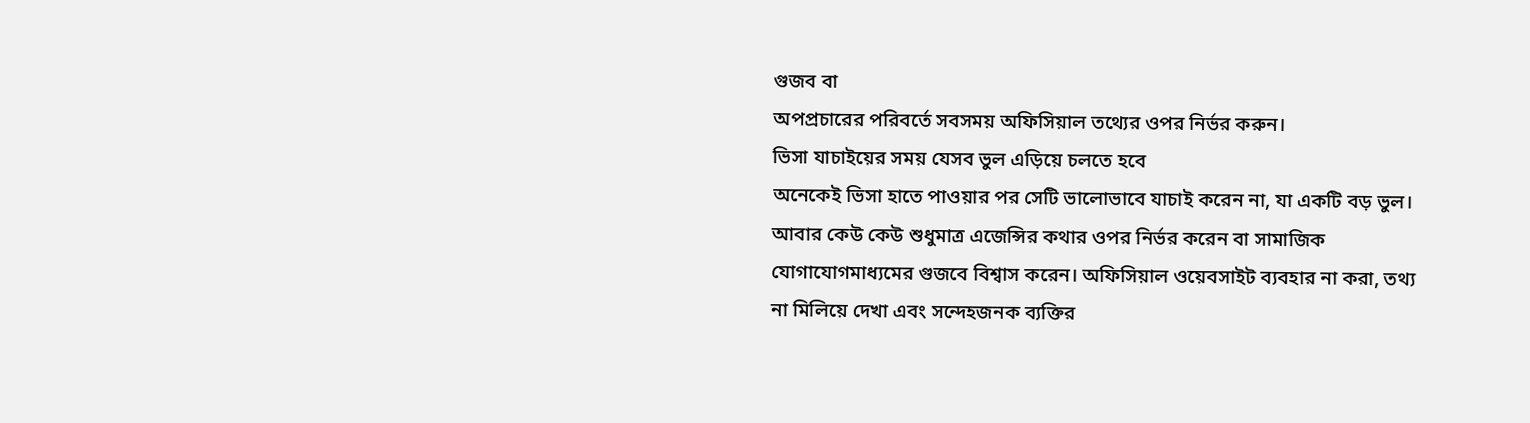গুজব বা
অপপ্রচারের পরিবর্তে সবসময় অফিসিয়াল তথ্যের ওপর নির্ভর করুন।
ভিসা যাচাইয়ের সময় যেসব ভুল এড়িয়ে চলতে হবে
অনেকেই ভিসা হাতে পাওয়ার পর সেটি ভালোভাবে যাচাই করেন না, যা একটি বড় ভুল।
আবার কেউ কেউ শুধুমাত্র এজেন্সির কথার ওপর নির্ভর করেন বা সামাজিক
যোগাযোগমাধ্যমের গুজবে বিশ্বাস করেন। অফিসিয়াল ওয়েবসাইট ব্যবহার না করা, তথ্য
না মিলিয়ে দেখা এবং সন্দেহজনক ব্যক্তির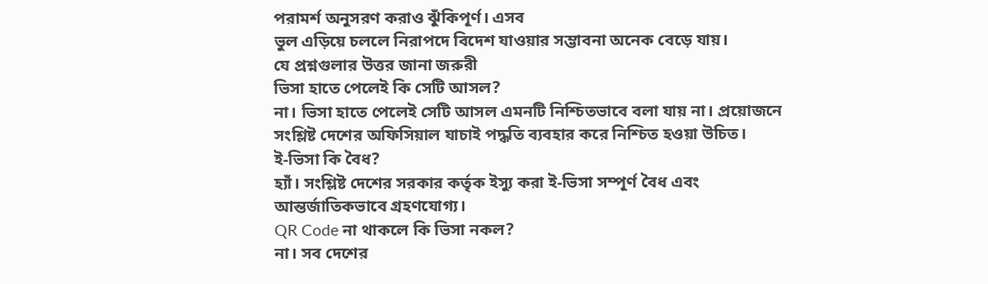পরামর্শ অনুসরণ করাও ঝুঁকিপূর্ণ। এসব
ভুল এড়িয়ে চললে নিরাপদে বিদেশ যাওয়ার সম্ভাবনা অনেক বেড়ে যায়।
যে প্রশ্নগুলার উত্তর জানা জরুরী
ভিসা হাতে পেলেই কি সেটি আসল?
না। ভিসা হাতে পেলেই সেটি আসল এমনটি নিশ্চিতভাবে বলা যায় না। প্রয়োজনে
সংশ্লিষ্ট দেশের অফিসিয়াল যাচাই পদ্ধতি ব্যবহার করে নিশ্চিত হওয়া উচিত।
ই-ভিসা কি বৈধ?
হ্যাঁ। সংশ্লিষ্ট দেশের সরকার কর্তৃক ইস্যু করা ই-ভিসা সম্পূর্ণ বৈধ এবং
আন্তর্জাতিকভাবে গ্রহণযোগ্য।
QR Code না থাকলে কি ভিসা নকল?
না। সব দেশের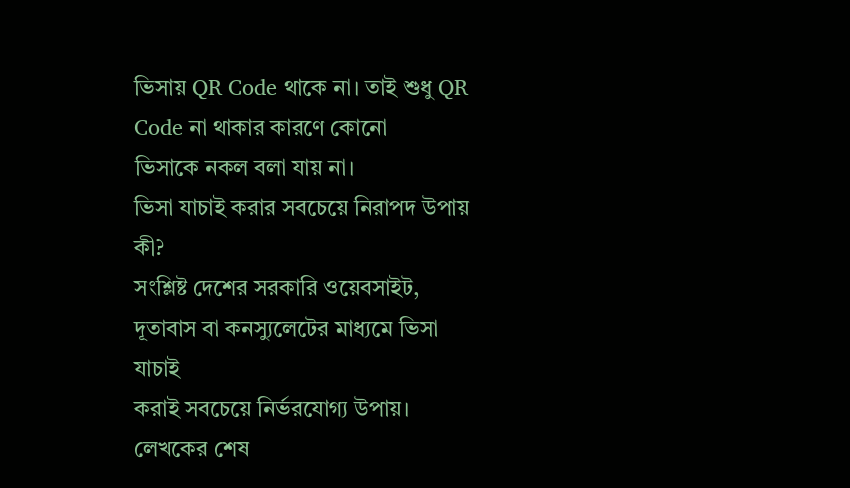ভিসায় QR Code থাকে না। তাই শুধু QR Code না থাকার কারণে কোনো
ভিসাকে নকল বলা যায় না।
ভিসা যাচাই করার সবচেয়ে নিরাপদ উপায় কী?
সংশ্লিষ্ট দেশের সরকারি ওয়েবসাইট, দূতাবাস বা কনস্যুলেটের মাধ্যমে ভিসা যাচাই
করাই সবচেয়ে নির্ভরযোগ্য উপায়।
লেখকের শেষ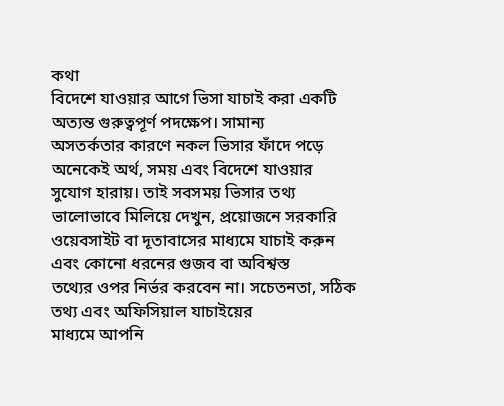কথা
বিদেশে যাওয়ার আগে ভিসা যাচাই করা একটি অত্যন্ত গুরুত্বপূর্ণ পদক্ষেপ। সামান্য
অসতর্কতার কারণে নকল ভিসার ফাঁদে পড়ে অনেকেই অর্থ, সময় এবং বিদেশে যাওয়ার
সুযোগ হারায়। তাই সবসময় ভিসার তথ্য ভালোভাবে মিলিয়ে দেখুন, প্রয়োজনে সরকারি
ওয়েবসাইট বা দূতাবাসের মাধ্যমে যাচাই করুন এবং কোনো ধরনের গুজব বা অবিশ্বস্ত
তথ্যের ওপর নির্ভর করবেন না। সচেতনতা, সঠিক তথ্য এবং অফিসিয়াল যাচাইয়ের
মাধ্যমে আপনি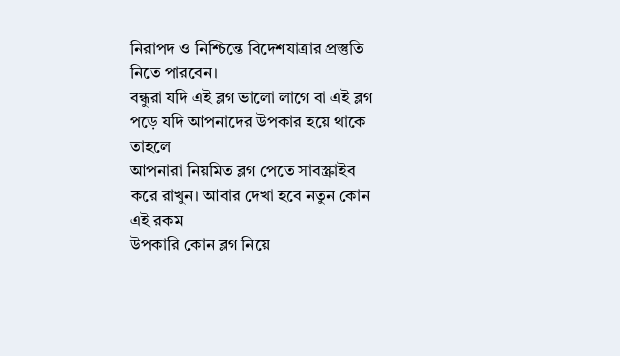নিরাপদ ও নিশ্চিন্তে বিদেশযাত্রার প্রস্তুতি নিতে পারবেন।
বন্ধুরা যদি এই ব্লগ ভালো লাগে বা এই ব্লগ পড়ে যদি আপনাদের উপকার হয়ে থাকে তাহলে
আপনারা নিয়মিত ব্লগ পেতে সাবস্ক্রাইব করে রাখুন। আবার দেখা হবে নতুন কোন এই রকম
উপকারি কোন ব্লগ নিয়ে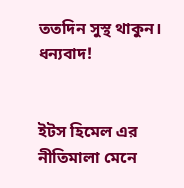ততদিন সুস্থ থাকুন। ধন্যবাদ!


ইটস হিমেল এর নীতিমালা মেনে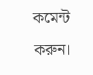কমেন্ট করুন।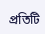প্রতিটি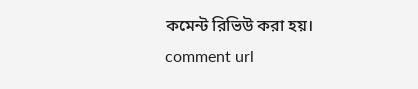কমেন্ট রিভিউ করা হয়।
comment url